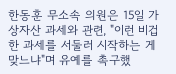한동훈 무소속 의원은 15일 가상자산 과세와 관련, "이런 비겁한 과세를 서둘러 시작하는 게 맞느냐"며 유예를 촉구했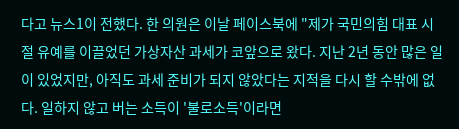다고 뉴스1이 전했다. 한 의원은 이날 페이스북에 "제가 국민의힘 대표 시절 유예를 이끌었던 가상자산 과세가 코앞으로 왔다. 지난 2년 동안 많은 일이 있었지만, 아직도 과세 준비가 되지 않았다는 지적을 다시 할 수밖에 없다. 일하지 않고 버는 소득이 '불로소득'이라면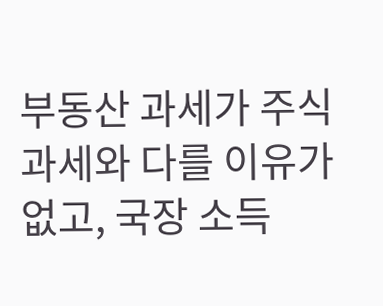부동산 과세가 주식 과세와 다를 이유가 없고, 국장 소득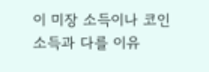이 미장 소득이나 코인 소득과 다를 이유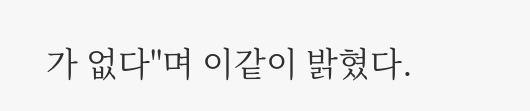가 없다"며 이같이 밝혔다.